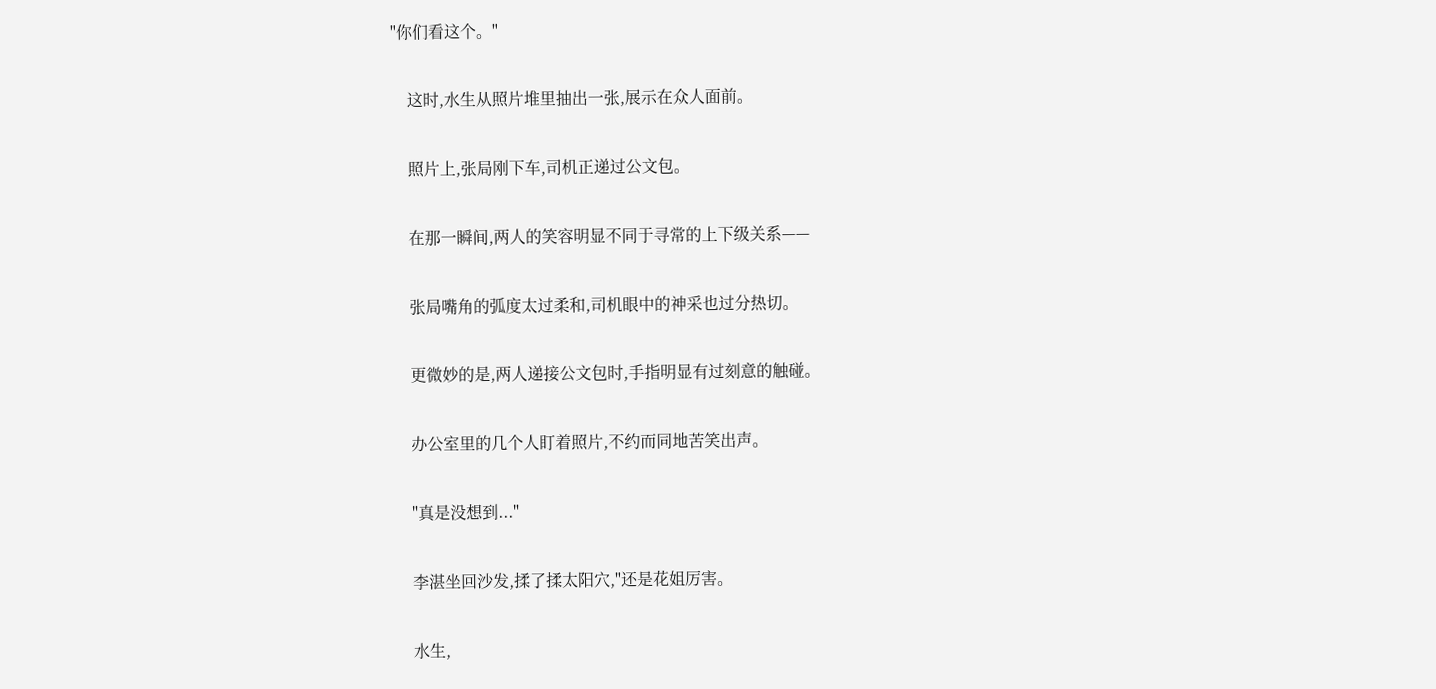"你们看这个。"

    这时,水生从照片堆里抽出一张,展示在众人面前。

    照片上,张局刚下车,司机正递过公文包。

    在那一瞬间,两人的笑容明显不同于寻常的上下级关系——

    张局嘴角的弧度太过柔和,司机眼中的神采也过分热切。

    更微妙的是,两人递接公文包时,手指明显有过刻意的触碰。

    办公室里的几个人盯着照片,不约而同地苦笑出声。

    "真是没想到..."

    李湛坐回沙发,揉了揉太阳穴,"还是花姐厉害。

    水生,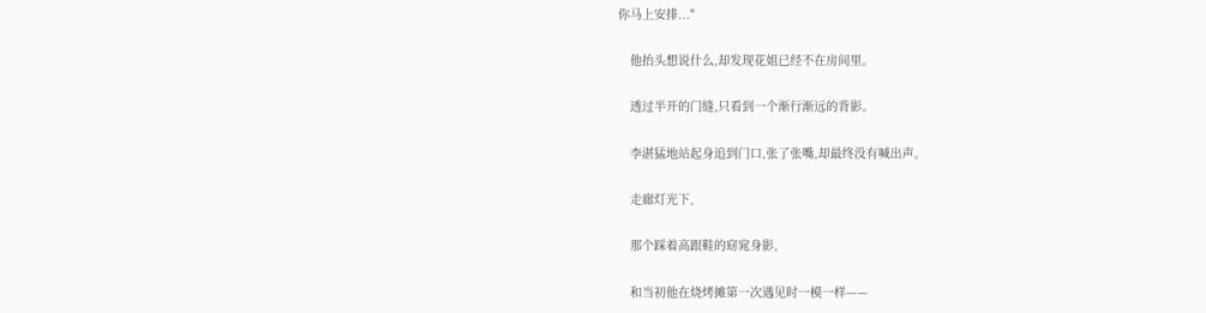你马上安排..."

    他抬头想说什么,却发现花姐已经不在房间里。

    透过半开的门缝,只看到一个渐行渐远的背影。

    李湛猛地站起身追到门口,张了张嘴,却最终没有喊出声。

    走廊灯光下,

    那个踩着高跟鞋的窈窕身影,

    和当初他在烧烤摊第一次遇见时一模一样——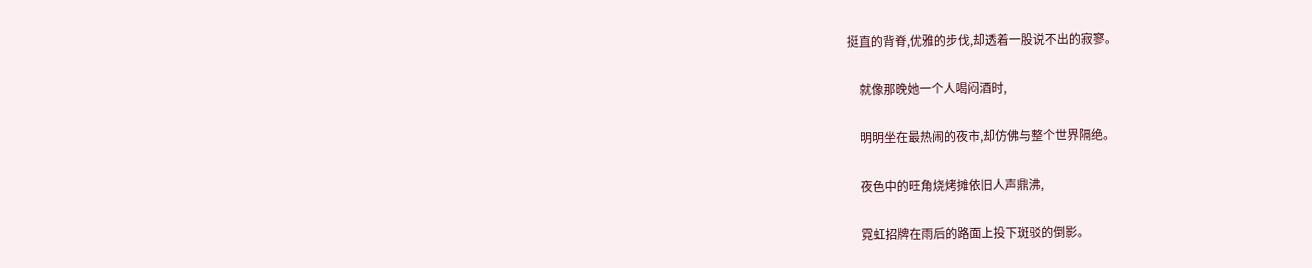挺直的背脊,优雅的步伐,却透着一股说不出的寂寥。

    就像那晚她一个人喝闷酒时,

    明明坐在最热闹的夜市,却仿佛与整个世界隔绝。

    夜色中的旺角烧烤摊依旧人声鼎沸,

    霓虹招牌在雨后的路面上投下斑驳的倒影。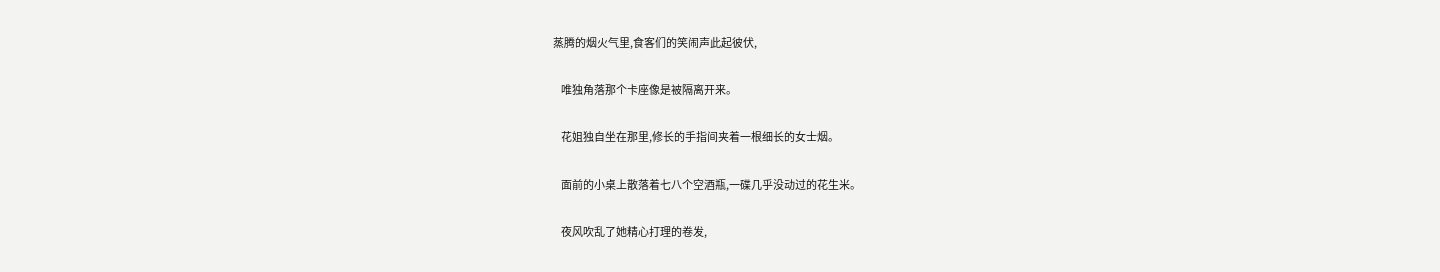蒸腾的烟火气里,食客们的笑闹声此起彼伏,

    唯独角落那个卡座像是被隔离开来。

    花姐独自坐在那里,修长的手指间夹着一根细长的女士烟。

    面前的小桌上散落着七八个空酒瓶,一碟几乎没动过的花生米。

    夜风吹乱了她精心打理的卷发,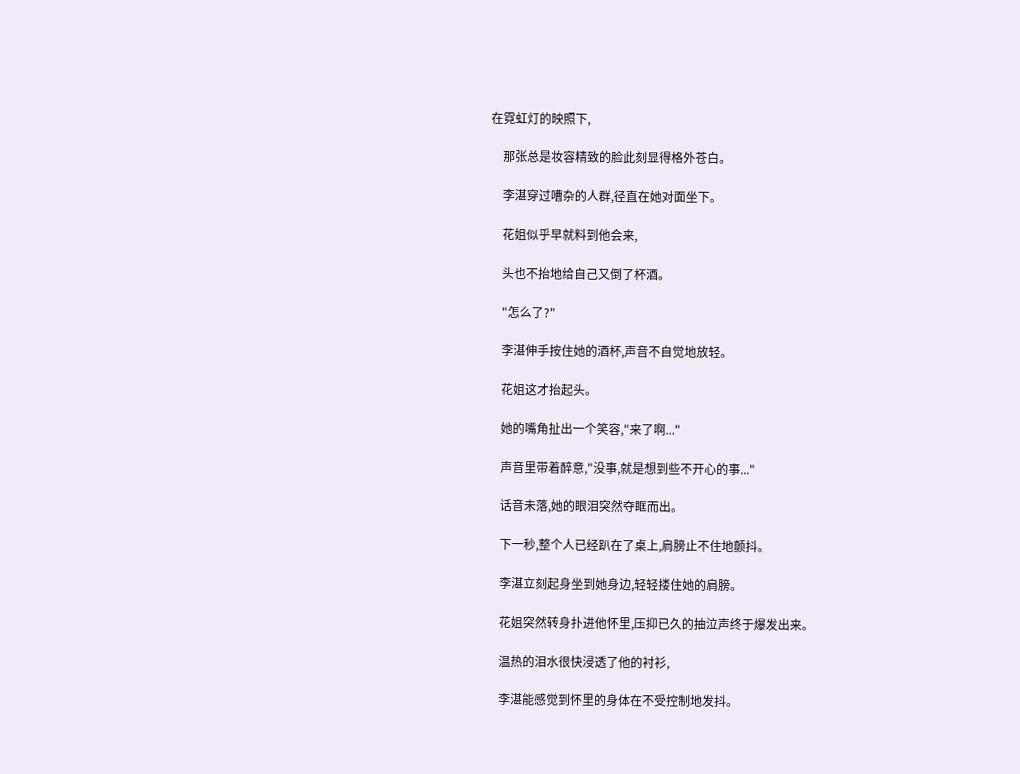在霓虹灯的映照下,

    那张总是妆容精致的脸此刻显得格外苍白。

    李湛穿过嘈杂的人群,径直在她对面坐下。

    花姐似乎早就料到他会来,

    头也不抬地给自己又倒了杯酒。

    "怎么了?"

    李湛伸手按住她的酒杯,声音不自觉地放轻。

    花姐这才抬起头。

    她的嘴角扯出一个笑容,"来了啊..."

    声音里带着醉意,"没事,就是想到些不开心的事..."

    话音未落,她的眼泪突然夺眶而出。

    下一秒,整个人已经趴在了桌上,肩膀止不住地颤抖。

    李湛立刻起身坐到她身边,轻轻搂住她的肩膀。

    花姐突然转身扑进他怀里,压抑已久的抽泣声终于爆发出来。

    温热的泪水很快浸透了他的衬衫,

    李湛能感觉到怀里的身体在不受控制地发抖。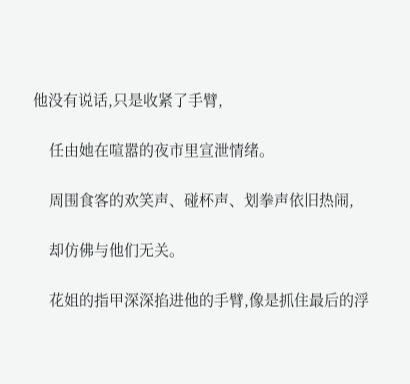他没有说话,只是收紧了手臂,

    任由她在喧嚣的夜市里宣泄情绪。

    周围食客的欢笑声、碰杯声、划拳声依旧热闹,

    却仿佛与他们无关。

    花姐的指甲深深掐进他的手臂,像是抓住最后的浮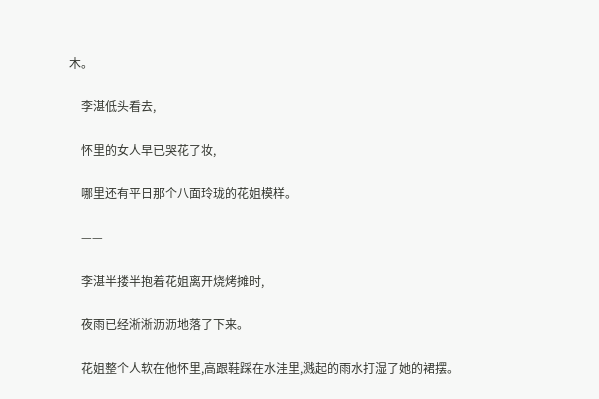木。

    李湛低头看去,

    怀里的女人早已哭花了妆,

    哪里还有平日那个八面玲珑的花姐模样。

    ——

    李湛半搂半抱着花姐离开烧烤摊时,

    夜雨已经淅淅沥沥地落了下来。

    花姐整个人软在他怀里,高跟鞋踩在水洼里,溅起的雨水打湿了她的裙摆。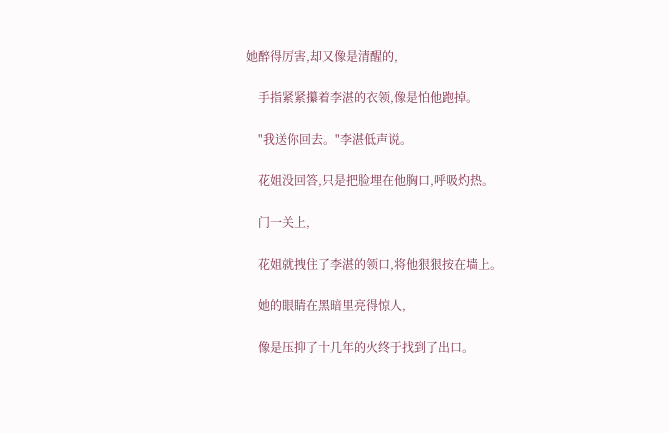她醉得厉害,却又像是清醒的,

    手指紧紧攥着李湛的衣领,像是怕他跑掉。

    "我送你回去。"李湛低声说。

    花姐没回答,只是把脸埋在他胸口,呼吸灼热。

    门一关上,

    花姐就拽住了李湛的领口,将他狠狠按在墙上。

    她的眼睛在黑暗里亮得惊人,

    像是压抑了十几年的火终于找到了出口。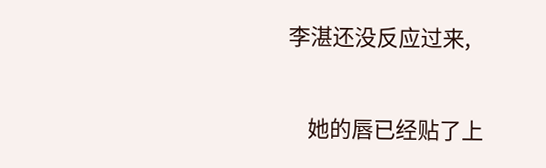李湛还没反应过来,

    她的唇已经贴了上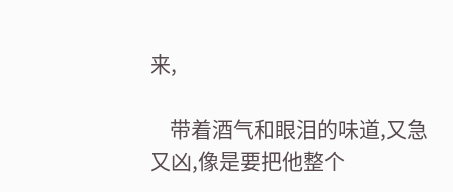来,

    带着酒气和眼泪的味道,又急又凶,像是要把他整个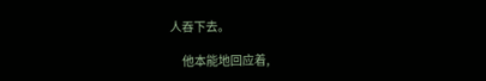人吞下去。

    他本能地回应着,